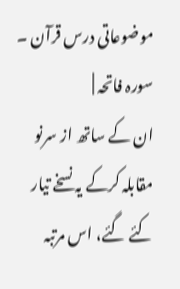موضوعاتی درس قرآن ۔ سورہ فاتحہ |
ان کے ساتھ از سرنو مقابلہ کرکے یہ نسخے تیار کئے گئے، اس مرتبہ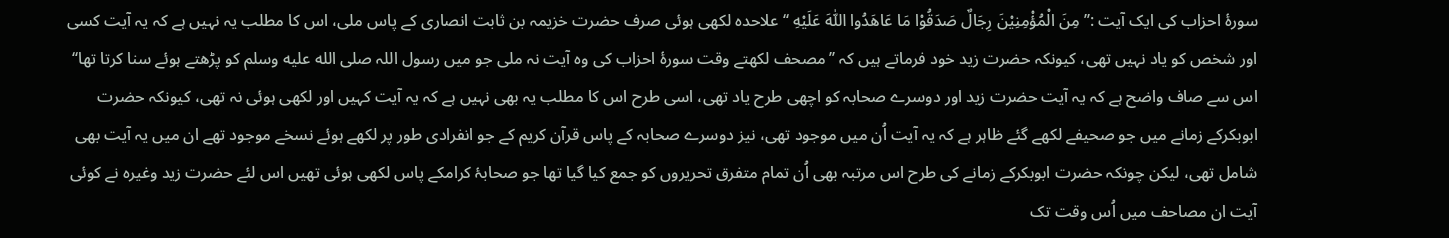سورۂ احزاب کی ایک آیت :’’مِنَ الْمُؤْمِنِيْنَ رِجَالٌ صَدَقُوْا مَا عَاهَدُوا اللّٰهَ عَلَيْهِ ‘‘ علاحدہ لکھی ہوئی صرف حضرت خزیمہ بن ثابت انصاری کے پاس ملی، اس کا مطلب یہ نہیں ہے کہ یہ آیت کسی اور شخص کو یاد نہیں تھی، کیونکہ حضرت زید خود فرماتے ہیں کہ ’’مصحف لکھتے وقت سورۂ احزاب کی وہ آیت نہ ملی جو میں رسول اللہ صلى الله عليه وسلم کو پڑھتے ہوئے سنا کرتا تھا‘‘ اس سے صاف واضح ہے کہ یہ آیت حضرت زید اور دوسرے صحابہ کو اچھی طرح یاد تھی، اسی طرح اس کا مطلب یہ بھی نہیں ہے کہ یہ آیت کہیں اور لکھی ہوئی نہ تھی، کیونکہ حضرت ابوبکرکے زمانے میں جو صحیفے لکھے گئے ظاہر ہے کہ یہ آیت اُن میں موجود تھی، نیز دوسرے صحابہ کے پاس قرآن کریم کے جو انفرادی طور پر لکھے ہوئے نسخے موجود تھے ان میں یہ آیت بھی شامل تھی، لیکن چونکہ حضرت ابوبکرکے زمانے کی طرح اس مرتبہ بھی اُن تمام متفرق تحریروں کو جمع کیا گیا تھا جو صحابۂ کرامکے پاس لکھی ہوئی تھیں اس لئے حضرت زید وغیرہ نے کوئی آیت ان مصاحف میں اُس وقت تک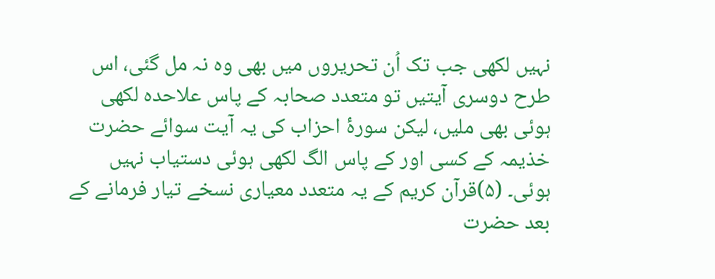نہیں لکھی جب تک اُن تحریروں میں بھی وہ نہ مل گئی، اس طرح دوسری آیتیں تو متعدد صحابہ کے پاس علاحدہ لکھی ہوئی بھی ملیں، لیکن سورۂ احزاب کی یہ آیت سوائے حضرت خذیمہ کے کسی اور کے پاس الگ لکھی ہوئی دستیاب نہیں ہوئی۔ (۵)قرآن کریم کے یہ متعدد معیاری نسخے تیار فرمانے کے بعد حضرت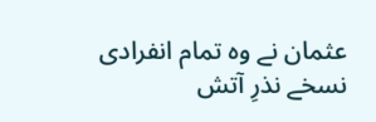عثمان نے وہ تمام انفرادی نسخے نذرِ آتش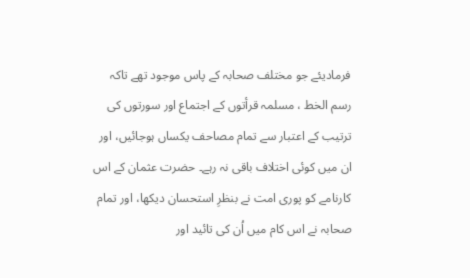فرمادیئے جو مختلف صحابہ کے پاس موجود تھے تاکہ رسم الخط ، مسلمہ قرأتوں کے اجتماع اور سورتوں کی ترتیب کے اعتبار سے تمام مصاحف یکساں ہوجائیں، اور ان میں کوئی اختلاف باقی نہ رہے۔ حضرت عثمان کے اس کارنامے کو پوری امت نے بنظرِ استحسان دیکھا، اور تمام صحابہ نے اس کام میں اُن کی تائید اور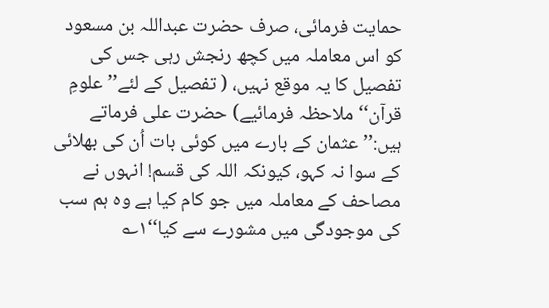حمایت فرمائی، صرف حضرت عبداللہ بن مسعود کو اس معاملہ میں کچھ رنجش رہی جس کی تفصیل کا یہ موقع نہیں، ( تفصیل کے لئے’’علومِ قرآن‘‘ملاحظہ فرمائیے) حضرت علی فرماتے ہیں:’’عثمان کے بارے میں کوئی بات اُن کی بھلائی کے سوا نہ کہو، کیونکہ اللہ کی قسم! انہوں نے مصاحف کے معاملہ میں جو کام کیا ہے وہ ہم سب کی موجودگی میں مشورے سے کیا‘‘۱؎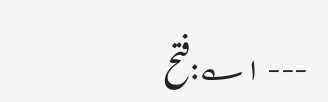--- ۱؎:فتح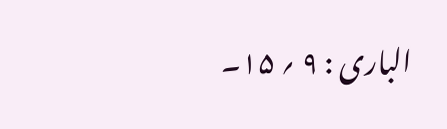الباری : ۹ ؍ ۱۵۔